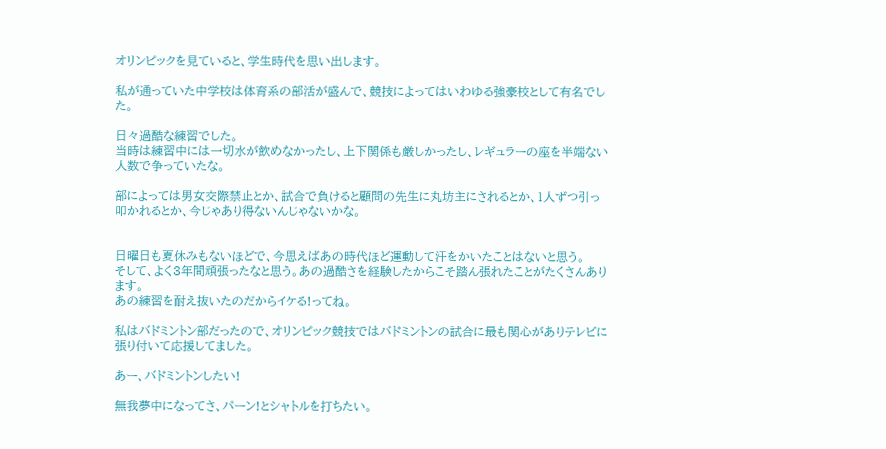オリンピックを見ていると、学生時代を思い出します。

私が通っていた中学校は体育系の部活が盛んで、競技によってはいわゆる強豪校として有名でした。

日々過酷な練習でした。
当時は練習中には一切水が飲めなかったし、上下関係も厳しかったし、レギュラーの座を半端ない人数で争っていたな。

部によっては男女交際禁止とか、試合で負けると顧問の先生に丸坊主にされるとか、1人ずつ引っ叩かれるとか、今じゃあり得ないんじゃないかな。


日曜日も夏休みもないほどで、今思えばあの時代ほど運動して汗をかいたことはないと思う。
そして、よく3年間頑張ったなと思う。あの過酷さを経験したからこそ踏ん張れたことがたくさんあります。
あの練習を耐え抜いたのだからイケる!ってね。

私はバドミントン部だったので、オリンピック競技ではバドミントンの試合に最も関心がありテレビに張り付いて応援してました。

あー、バドミントンしたい!

無我夢中になってさ、パーン!とシャトルを打ちたい。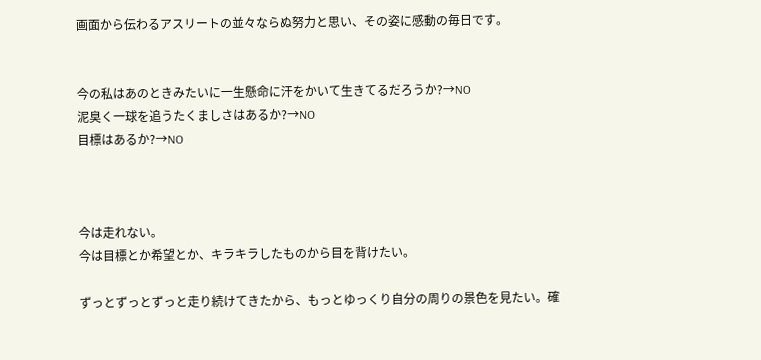画面から伝わるアスリートの並々ならぬ努力と思い、その姿に感動の毎日です。


今の私はあのときみたいに一生懸命に汗をかいて生きてるだろうか?→NO
泥臭く一球を追うたくましさはあるか?→NO
目標はあるか?→NO



今は走れない。
今は目標とか希望とか、キラキラしたものから目を背けたい。

ずっとずっとずっと走り続けてきたから、もっとゆっくり自分の周りの景色を見たい。確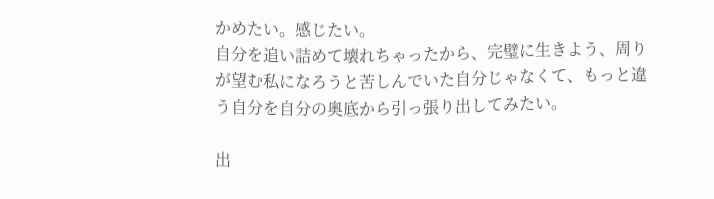かめたい。感じたい。
自分を追い詰めて壊れちゃったから、完璧に生きよう、周りが望む私になろうと苦しんでいた自分じゃなくて、もっと違う自分を自分の奥底から引っ張り出してみたい。

出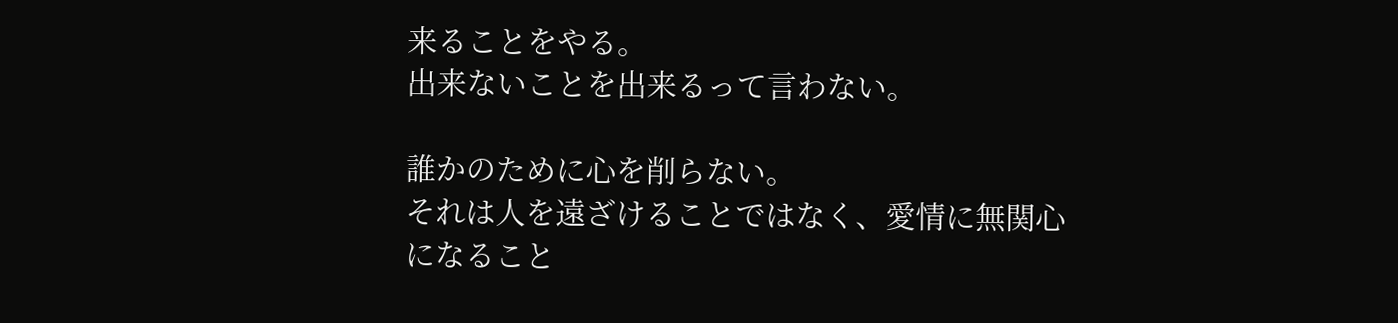来ることをやる。
出来ないことを出来るって言わない。

誰かのために心を削らない。
それは人を遠ざけることではなく、愛情に無関心になること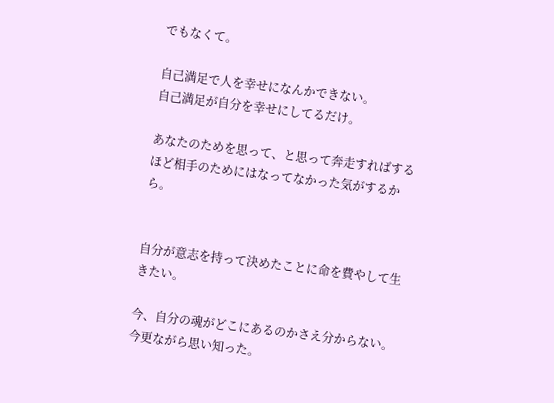でもなくて。

自己満足で人を幸せになんかできない。
自己満足が自分を幸せにしてるだけ。

あなたのためを思って、と思って奔走すればするほど相手のためにはなってなかった気がするから。


自分が意志を持って決めたことに命を費やして生きたい。

今、自分の魂がどこにあるのかさえ分からない。
今更ながら思い知った。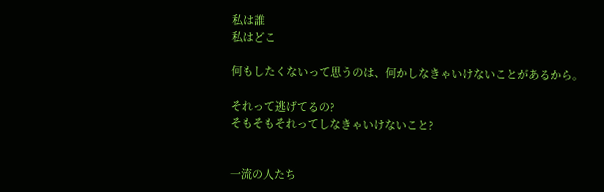私は誰
私はどこ

何もしたくないって思うのは、何かしなきゃいけないことがあるから。

それって逃げてるの?
そもそもそれってしなきゃいけないこと?


一流の人たち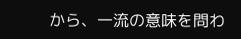から、一流の意味を問わ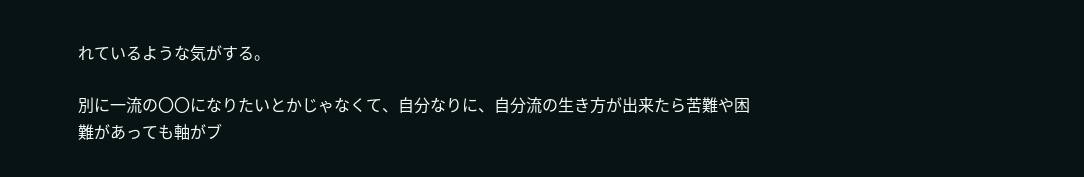れているような気がする。

別に一流の〇〇になりたいとかじゃなくて、自分なりに、自分流の生き方が出来たら苦難や困難があっても軸がブ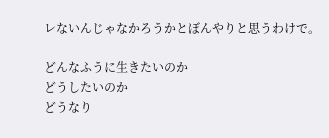レないんじゃなかろうかとぼんやりと思うわけで。

どんなふうに生きたいのか
どうしたいのか
どうなり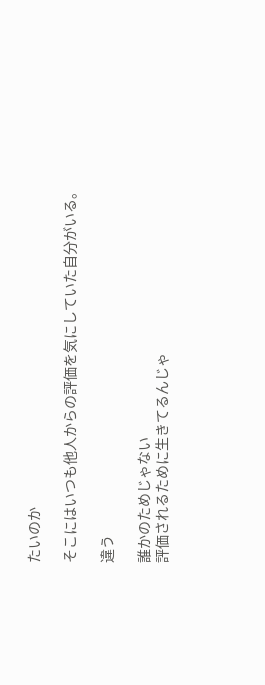たいのか

そこにはいつも他人からの評価を気にしていた自分がいる。

違う

誰かのためじゃない
評価されるために生きてるんじゃ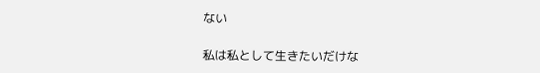ない

私は私として生きたいだけな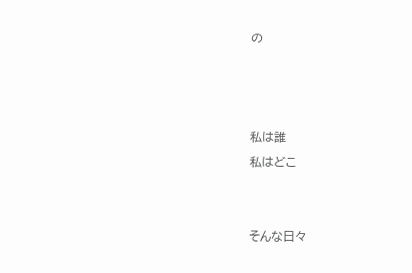の



私は誰
私はどこ


そんな日々